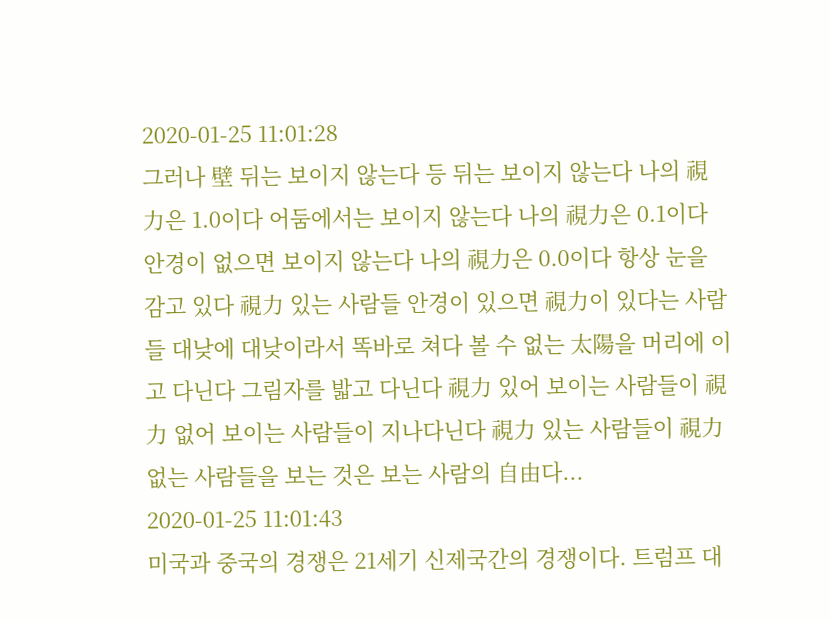2020-01-25 11:01:28
그러나 壁 뒤는 보이지 않는다 등 뒤는 보이지 않는다 나의 視力은 1.0이다 어둠에서는 보이지 않는다 나의 視力은 0.1이다 안경이 없으면 보이지 않는다 나의 視力은 0.0이다 항상 눈을 감고 있다 視力 있는 사람들 안경이 있으면 視力이 있다는 사람들 대낮에 대낮이라서 똑바로 쳐다 볼 수 없는 太陽을 머리에 이고 다닌다 그림자를 밟고 다닌다 視力 있어 보이는 사람들이 視力 없어 보이는 사람들이 지나다닌다 視力 있는 사람들이 視力 없는 사람들을 보는 것은 보는 사람의 自由다...
2020-01-25 11:01:43
미국과 중국의 경쟁은 21세기 신제국간의 경쟁이다. 트럼프 대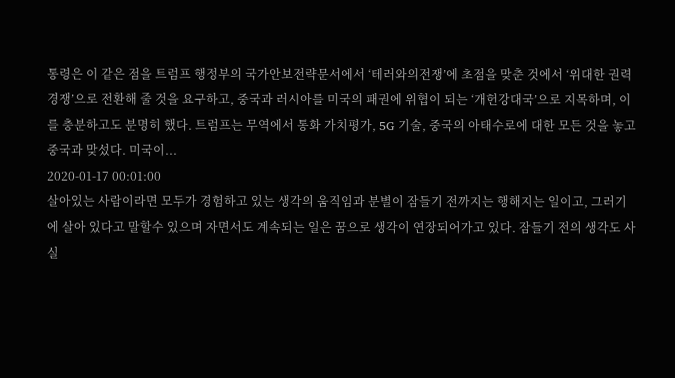통령은 이 같은 점을 트럼프 행정부의 국가안보전략문서에서 ‘테러와의전쟁’에 초점을 맞춘 것에서 ‘위대한 권력경쟁’으로 전환해 줄 것을 요구하고, 중국과 러시아를 미국의 패권에 위협이 되는 ‘개헌강대국’으로 지목하며, 이를 충분하고도 분명히 했다. 트럼프는 무역에서 통화 가치평가, 5G 기술, 중국의 아태수로에 대한 모든 것을 놓고 중국과 맞섰다. 미국이...
2020-01-17 00:01:00
살아있는 사람이라면 모두가 경험하고 있는 생각의 움직임과 분별이 잠들기 전까지는 행해지는 일이고, 그러기에 살아 있다고 말할수 있으며 자면서도 계속되는 일은 꿈으로 생각이 연장되어가고 있다. 잠들기 전의 생각도 사실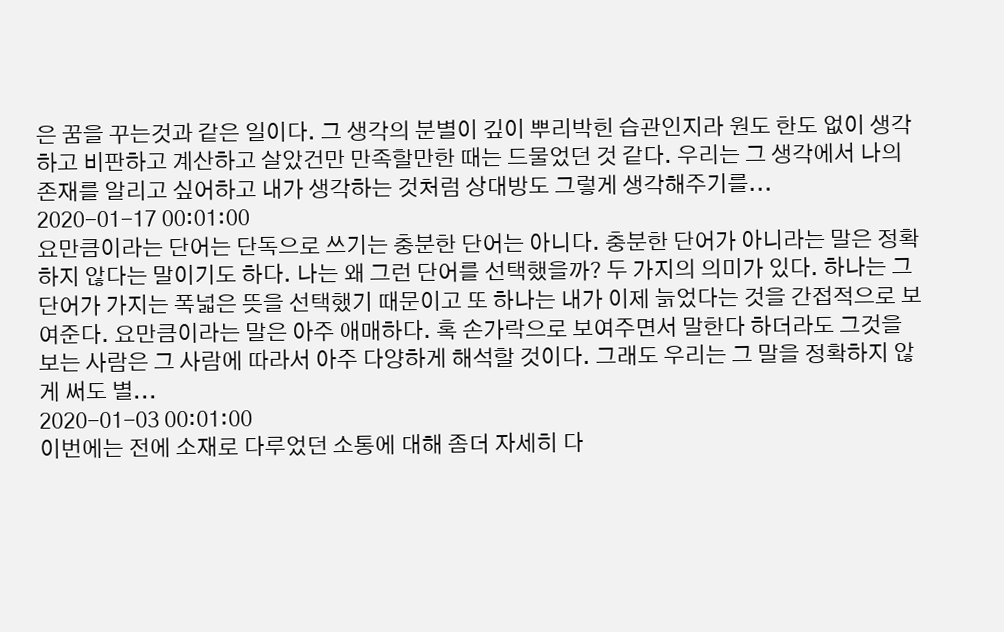은 꿈을 꾸는것과 같은 일이다. 그 생각의 분별이 깊이 뿌리박힌 습관인지라 원도 한도 없이 생각하고 비판하고 계산하고 살았건만 만족할만한 때는 드물었던 것 같다. 우리는 그 생각에서 나의 존재를 알리고 싶어하고 내가 생각하는 것처럼 상대방도 그렇게 생각해주기를...
2020-01-17 00:01:00
요만큼이라는 단어는 단독으로 쓰기는 충분한 단어는 아니다. 충분한 단어가 아니라는 말은 정확하지 않다는 말이기도 하다. 나는 왜 그런 단어를 선택했을까? 두 가지의 의미가 있다. 하나는 그 단어가 가지는 폭넓은 뜻을 선택했기 때문이고 또 하나는 내가 이제 늙었다는 것을 간접적으로 보여준다. 요만큼이라는 말은 아주 애매하다. 혹 손가락으로 보여주면서 말한다 하더라도 그것을 보는 사람은 그 사람에 따라서 아주 다양하게 해석할 것이다. 그래도 우리는 그 말을 정확하지 않게 써도 별...
2020-01-03 00:01:00
이번에는 전에 소재로 다루었던 소통에 대해 좀더 자세히 다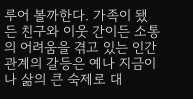루어 볼까한다. 가족이 됐든 친구와 이웃 간이든 소통의 어려움을 겪고 있는 인간관계의 갈등은 예나 지금이나 삶의 큰 숙제로 대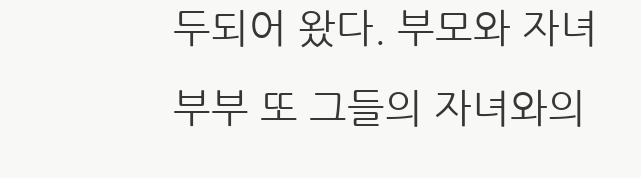두되어 왔다. 부모와 자녀 부부 또 그들의 자녀와의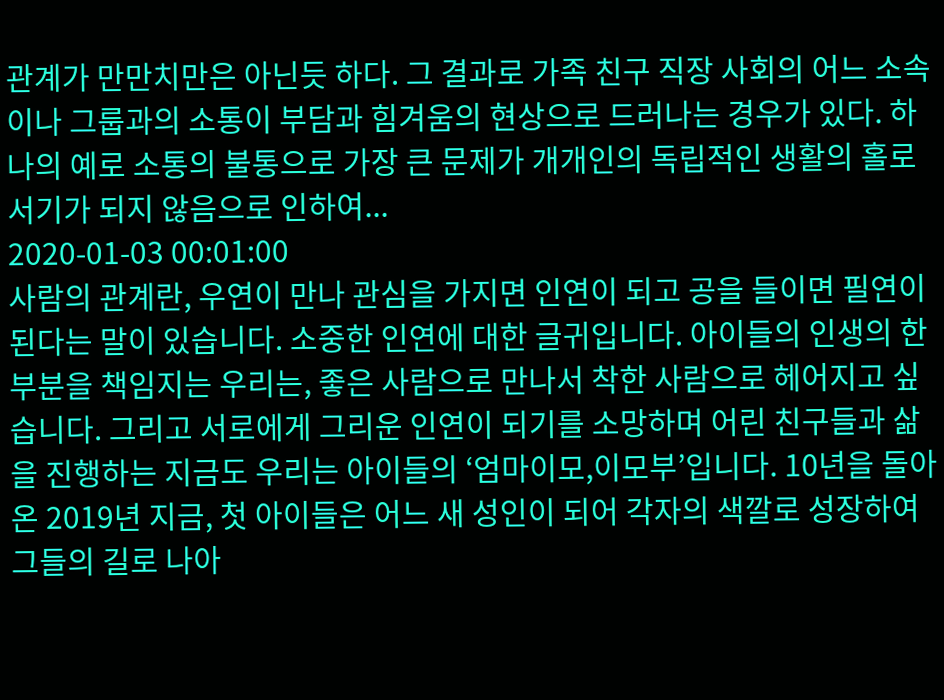관계가 만만치만은 아닌듯 하다. 그 결과로 가족 친구 직장 사회의 어느 소속이나 그룹과의 소통이 부담과 힘겨움의 현상으로 드러나는 경우가 있다. 하나의 예로 소통의 불통으로 가장 큰 문제가 개개인의 독립적인 생활의 홀로서기가 되지 않음으로 인하여...
2020-01-03 00:01:00
사람의 관계란, 우연이 만나 관심을 가지면 인연이 되고 공을 들이면 필연이 된다는 말이 있습니다. 소중한 인연에 대한 글귀입니다. 아이들의 인생의 한 부분을 책임지는 우리는, 좋은 사람으로 만나서 착한 사람으로 헤어지고 싶습니다. 그리고 서로에게 그리운 인연이 되기를 소망하며 어린 친구들과 삶을 진행하는 지금도 우리는 아이들의 ‘엄마이모,이모부’입니다. 10년을 돌아온 2019년 지금, 첫 아이들은 어느 새 성인이 되어 각자의 색깔로 성장하여 그들의 길로 나아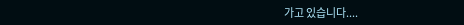가고 있습니다....